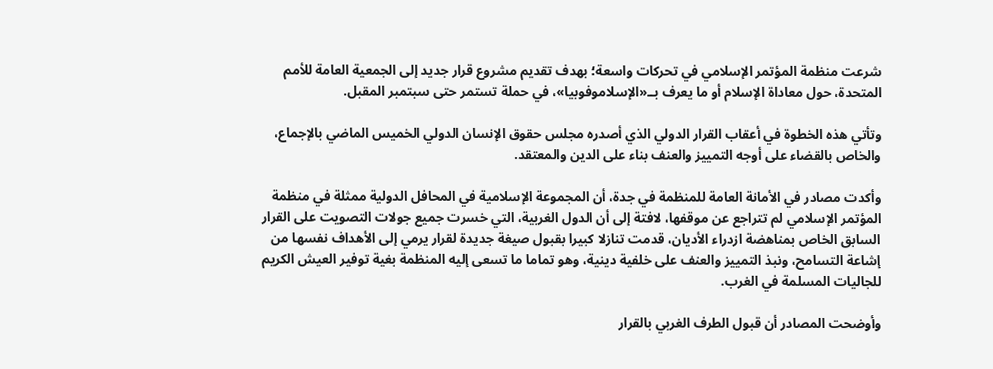شرعت منظمة المؤتمر الإسلامي في تحركات واسعة؛ بهدف تقديم مشروع قرار جديد إلى الجمعية العامة للأمم المتحدة، حول معاداة الإسلام أو ما يعرف بــ«الإسلاموفوبيا»، في حملة تستمر حتى سبتمبر المقبل.

وتأتي هذه الخطوة في أعقاب القرار الدولي الذي أصدره مجلس حقوق الإنسان الدولي الخميس الماضي بالإجماع، والخاص بالقضاء على أوجه التمييز والعنف بناء على الدين والمعتقد.

وأكدت مصادر في الأمانة العامة للمنظمة في جدة، أن المجموعة الإسلامية في المحافل الدولية ممثلة في منظمة المؤتمر الإسلامي لم تتراجع عن موقفها، لافتة إلى أن الدول الغربية، التي خسرت جميع جولات التصويت على القرار السابق الخاص بمناهضة ازدراء الأديان، قدمت تنازلا كبيرا بقبول صيغة جديدة لقرار يرمي إلى الأهداف نفسها من إشاعة التسامح، ونبذ التمييز والعنف على خلفية دينية، وهو تماما ما تسعى إليه المنظمة بغية توفير العيش الكريم للجاليات المسلمة في الغرب.

وأوضحت المصادر أن قبول الطرف الغربي بالقرار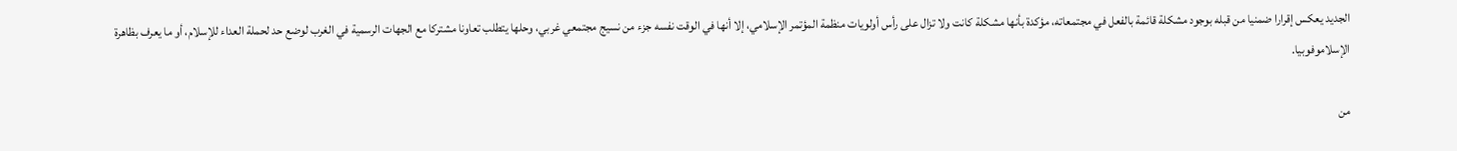الجديد يعكس إقرارا ضمنيا من قبله بوجود مشكلة قائمة بالفعل في مجتمعاته، مؤكدة بأنها مشكلة كانت ولا تزال على رأس أولويات منظمة المؤتمر الإسلامي، إلا أنها في الوقت نفسه جزء من نسيج مجتمعي غربي، وحلها يتطلب تعاونا مشتركا مع الجهات الرسمية في الغرب لوضع حد لحملة العداء للإسلام، أو ما يعرف بظاهرة الإسلاموفوبيا.

من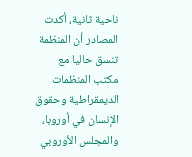ناحية ثانية، أكدت المصادر أن المنظمة تنسق حاليا مع مكتب المنظمات الديمقراطية وحقوق الإنسان في أوروبا، والمجلس الأوروبي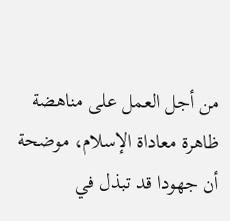من أجل العمل على مناهضة ظاهرة معاداة الإسلام، موضحة أن جهودا قد تبذل في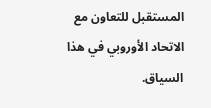المستقبل للتعاون مع الاتحاد الأوروبي في هذا السياق.